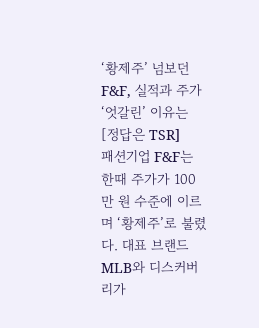‘황제주’ 넘보던 F&F, 실적과 주가 ‘엇갈린’ 이유는 [정답은 TSR]
패션기업 F&F는 한때 주가가 100만 원 수준에 이르며 ‘황제주’로 불렸다. 대표 브랜드 MLB와 디스커버리가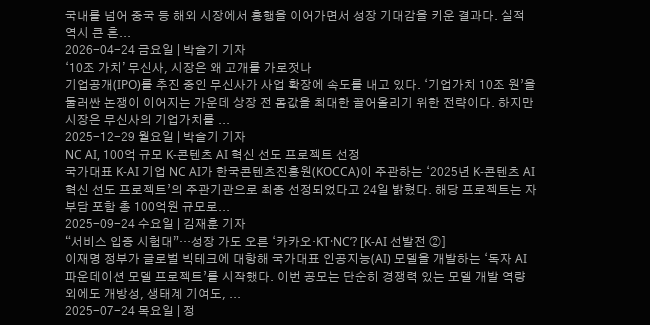국내를 넘어 중국 등 해외 시장에서 흥행을 이어가면서 성장 기대감을 키운 결과다. 실적 역시 큰 흔...
2026-04-24 금요일 | 박슬기 기자
‘10조 가치ʼ 무신사, 시장은 왜 고개를 가로젓나
기업공개(IPO)를 추진 중인 무신사가 사업 확장에 속도를 내고 있다. ‘기업가치 10조 원’을 둘러싼 논쟁이 이어지는 가운데 상장 전 몸값을 최대한 끌어올리기 위한 전략이다. 하지만 시장은 무신사의 기업가치를 ...
2025-12-29 월요일 | 박슬기 기자
NC AI, 100억 규모 K-콘텐츠 AI 혁신 선도 프로젝트 선정
국가대표 K-AI 기업 NC AI가 한국콘텐츠진흥원(KOCCA)이 주관하는 ‘2025년 K-콘텐츠 AI 혁신 선도 프로젝트’의 주관기관으로 최종 선정되었다고 24일 밝혔다. 해당 프로젝트는 자부담 포함 총 100억원 규모로...
2025-09-24 수요일 | 김재훈 기자
“서비스 입증 시험대”…성장 가도 오른 ‘카카오·KT·NC’? [K-AI 선발전 ②]
이재명 정부가 글로벌 빅테크에 대항해 국가대표 인공지능(AI) 모델을 개발하는 ‘독자 AI 파운데이션 모델 프로젝트’를 시작했다. 이번 공모는 단순히 경쟁력 있는 모델 개발 역량 외에도 개방성, 생태계 기여도, ...
2025-07-24 목요일 | 정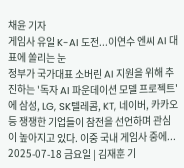채윤 기자
게임사 유일 K-AI 도전...이연수 엔씨 AI 대표에 쏠리는 눈
정부가 국가대표 소버린 AI 지원을 위해 추진하는 '독자 AI 파운데이션 모델 프로젝트'에 삼성, LG, SK텔레콤, KT, 네이버, 카카오 등 쟁쟁한 기업들이 참전을 선언하며 관심이 높아지고 있다. 이중 국내 게임사 중에...
2025-07-18 금요일 | 김재훈 기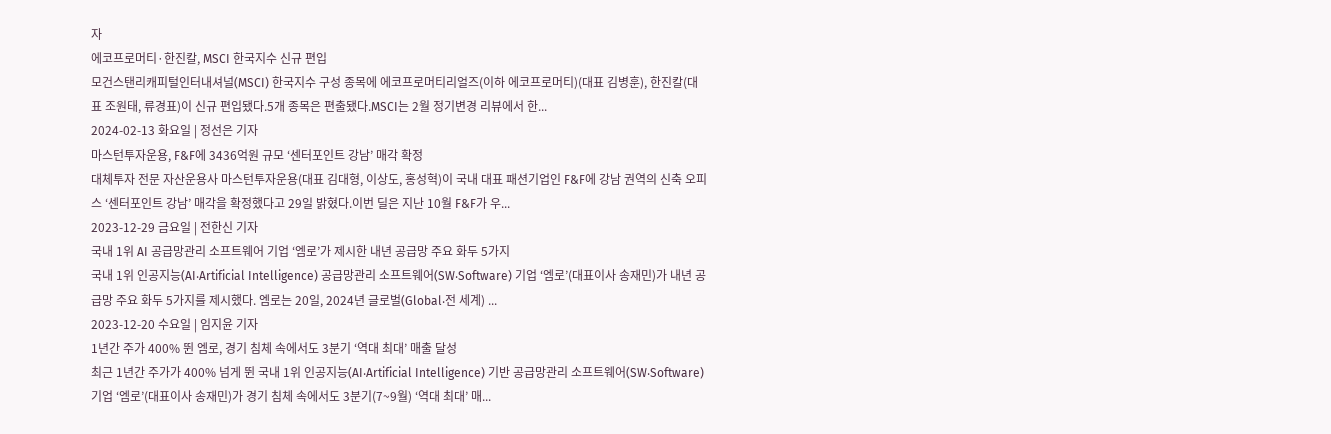자
에코프로머티·한진칼, MSCI 한국지수 신규 편입
모건스탠리캐피털인터내셔널(MSCI) 한국지수 구성 종목에 에코프로머티리얼즈(이하 에코프로머티)(대표 김병훈), 한진칼(대표 조원태, 류경표)이 신규 편입됐다.5개 종목은 편출됐다.MSCI는 2월 정기변경 리뷰에서 한...
2024-02-13 화요일 | 정선은 기자
마스턴투자운용, F&F에 3436억원 규모 ‘센터포인트 강남’ 매각 확정
대체투자 전문 자산운용사 마스턴투자운용(대표 김대형, 이상도, 홍성혁)이 국내 대표 패션기업인 F&F에 강남 권역의 신축 오피스 ‘센터포인트 강남’ 매각을 확정했다고 29일 밝혔다.이번 딜은 지난 10월 F&F가 우...
2023-12-29 금요일 | 전한신 기자
국내 1위 AI 공급망관리 소프트웨어 기업 ‘엠로’가 제시한 내년 공급망 주요 화두 5가지
국내 1위 인공지능(AI‧Artificial Intelligence) 공급망관리 소프트웨어(SW‧Software) 기업 ‘엠로’(대표이사 송재민)가 내년 공급망 주요 화두 5가지를 제시했다. 엠로는 20일, 2024년 글로벌(Global‧전 세계) ...
2023-12-20 수요일 | 임지윤 기자
1년간 주가 400% 뛴 엠로, 경기 침체 속에서도 3분기 ‘역대 최대’ 매출 달성
최근 1년간 주가가 400% 넘게 뛴 국내 1위 인공지능(AI‧Artificial Intelligence) 기반 공급망관리 소프트웨어(SW‧Software) 기업 ‘엠로’(대표이사 송재민)가 경기 침체 속에서도 3분기(7~9월) ‘역대 최대’ 매...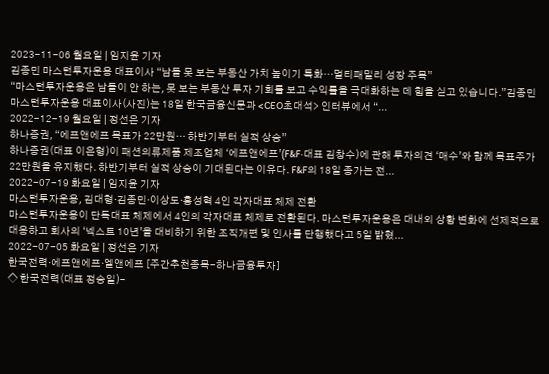2023-11-06 월요일 | 임지윤 기자
김종민 마스턴투자운용 대표이사 “남들 못 보는 부동산 가치 높이기 특화…멀티패밀리 성장 주목”
“마스턴투자운용은 남들이 안 하는, 못 보는 부동산 투자 기회를 보고 수익률을 극대화하는 데 힘을 싣고 있습니다.”김종민 마스턴투자운용 대표이사(사진)는 18일 한국금융신문과 <CEO초대석> 인터뷰에서 “...
2022-12-19 월요일 | 정선은 기자
하나증권, “에프앤에프 목표가 22만원… 하반기부터 실적 상승”
하나증권(대표 이은형)이 패션의류제품 제조업체 ‘에프앤에프’(F&F‧대표 김창수)에 관해 투자의견 ‘매수’와 함께 목표주가 22만원을 유지했다. 하반기부터 실적 상승이 기대된다는 이유다. F&F의 18일 종가는 전...
2022-07-19 화요일 | 임지윤 기자
마스턴투자운용, 김대형·김종민·이상도·홍성혁 4인 각자대표 체제 전환
마스턴투자운용이 단독대표 체제에서 4인의 각자대표 체제로 전환된다. 마스턴투자운용은 대내외 상황 변화에 선제적으로 대응하고 회사의 ‘넥스트 10년’을 대비하기 위한 조직개편 및 인사를 단행했다고 5일 밝혔...
2022-07-05 화요일 | 정선은 기자
한국전력·에프앤에프·엘앤에프 [주간추천종목-하나금융투자]
◇ 한국전력(대표 정승일)-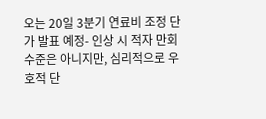오는 20일 3분기 연료비 조정 단가 발표 예정- 인상 시 적자 만회 수준은 아니지만, 심리적으로 우호적 단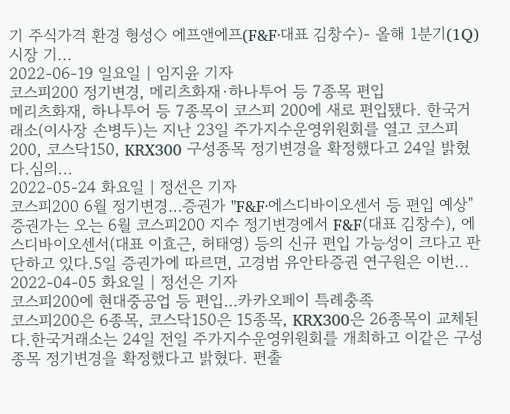기 주식가격 환경 형성◇ 에프앤에프(F&F·대표 김창수)- 올해 1분기(1Q) 시장 기...
2022-06-19 일요일 | 임지윤 기자
코스피200 정기변경, 메리츠화재·하나투어 등 7종목 편입
메리츠화재, 하나투어 등 7종목이 코스피 200에 새로 편입됐다. 한국거래소(이사장 손병두)는 지난 23일 주가지수운영위원회를 열고 코스피200, 코스닥150, KRX300 구성종목 정기변경을 확정했다고 24일 밝혔다.심의...
2022-05-24 화요일 | 정선은 기자
코스피200 6월 정기변경…증권가 "F&F·에스디바이오센서 등 편입 예상"
증권가는 오는 6월 코스피200 지수 정기변경에서 F&F(대표 김창수), 에스디바이오센서(대표 이효근, 허태영) 등의 신규 편입 가능성이 크다고 판단하고 있다.5일 증권가에 따르면, 고경범 유안타증권 연구원은 이번...
2022-04-05 화요일 | 정선은 기자
코스피200에 현대중공업 등 편입…카카오페이 특례충족
코스피200은 6종목, 코스닥150은 15종목, KRX300은 26종목이 교체된다.한국거래소는 24일 전일 주가지수운영위원회를 개최하고 이같은 구성종목 정기변경을 확정했다고 밝혔다. 편출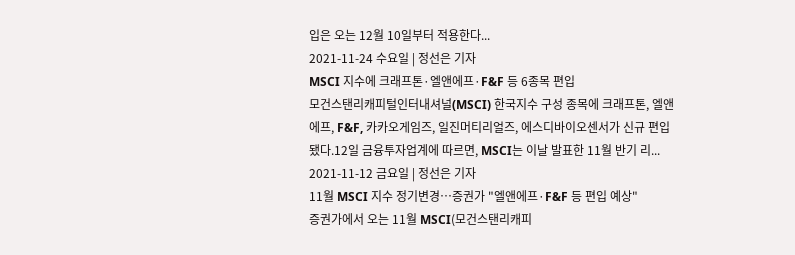입은 오는 12월 10일부터 적용한다...
2021-11-24 수요일 | 정선은 기자
MSCI 지수에 크래프톤·엘앤에프·F&F 등 6종목 편입
모건스탠리캐피털인터내셔널(MSCI) 한국지수 구성 종목에 크래프톤, 엘앤에프, F&F, 카카오게임즈, 일진머티리얼즈, 에스디바이오센서가 신규 편입됐다.12일 금융투자업계에 따르면, MSCI는 이날 발표한 11월 반기 리...
2021-11-12 금요일 | 정선은 기자
11월 MSCI 지수 정기변경…증권가 "엘앤에프·F&F 등 편입 예상"
증권가에서 오는 11월 MSCI(모건스탠리캐피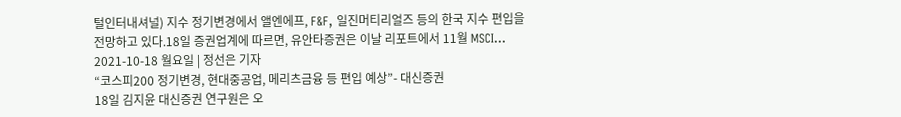털인터내셔널) 지수 정기변경에서 앨엔에프, F&F, 일진머티리얼즈 등의 한국 지수 편입을 전망하고 있다.18일 증권업계에 따르면, 유안타증권은 이날 리포트에서 11월 MSCI...
2021-10-18 월요일 | 정선은 기자
“코스피200 정기변경, 현대중공업, 메리츠금융 등 편입 예상”- 대신증권
18일 김지윤 대신증권 연구원은 오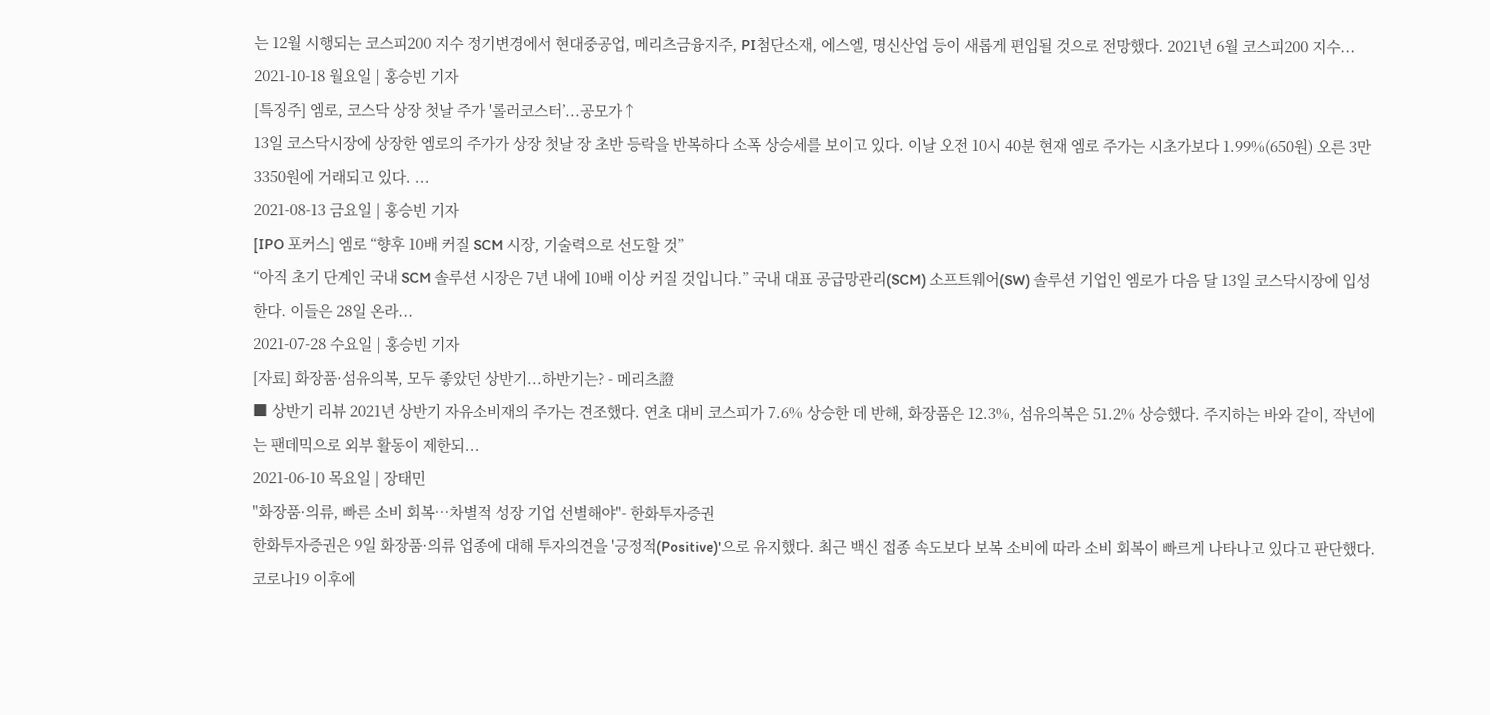는 12월 시행되는 코스피200 지수 정기변경에서 현대중공업, 메리츠금융지주, PI첨단소재, 에스엘, 명신산업 등이 새롭게 편입될 것으로 전망했다. 2021년 6월 코스피200 지수...
2021-10-18 월요일 | 홍승빈 기자
[특징주] 엠로, 코스닥 상장 첫날 주가 '롤러코스터’...공모가↑
13일 코스닥시장에 상장한 엠로의 주가가 상장 첫날 장 초반 등락을 반복하다 소폭 상승세를 보이고 있다. 이날 오전 10시 40분 현재 엠로 주가는 시초가보다 1.99%(650원) 오른 3만3350원에 거래되고 있다. ...
2021-08-13 금요일 | 홍승빈 기자
[IPO 포커스] 엠로 “향후 10배 커질 SCM 시장, 기술력으로 선도할 것”
“아직 초기 단계인 국내 SCM 솔루션 시장은 7년 내에 10배 이상 커질 것입니다.” 국내 대표 공급망관리(SCM) 소프트웨어(SW) 솔루션 기업인 엠로가 다음 달 13일 코스닥시장에 입성한다. 이들은 28일 온라...
2021-07-28 수요일 | 홍승빈 기자
[자료] 화장품·섬유의복, 모두 좋았던 상반기...하반기는? - 메리츠證
■ 상반기 리뷰 2021년 상반기 자유소비재의 주가는 견조했다. 연초 대비 코스피가 7.6% 상승한 데 반해, 화장품은 12.3%, 섬유의복은 51.2% 상승했다. 주지하는 바와 같이, 작년에는 팬데믹으로 외부 활동이 제한되...
2021-06-10 목요일 | 장태민
"화장품·의류, 빠른 소비 회복…차별적 성장 기업 선별해야"- 한화투자증권
한화투자증권은 9일 화장품·의류 업종에 대해 투자의견을 '긍정적(Positive)'으로 유지했다. 최근 백신 접종 속도보다 보복 소비에 따라 소비 회복이 빠르게 나타나고 있다고 판단했다. 코로나19 이후에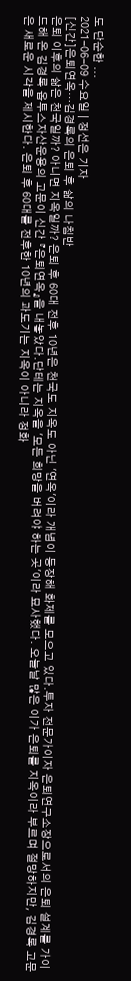도 단순한 ...
2021-06-09 수요일 | 정선은 기자
[신간]은퇴연옥…김경록의 은퇴 후 삶의 나침반
은퇴 이후의 삶은 천국일까? 아니면 지옥일까? 은퇴 후 60대 전후 10년은 천국도 지옥도 아닌 '연옥'이라 개념이 등장해 화제를 모으고 있다.투자 전문가이자 은퇴연구소장으로서의 은퇴 설계를 가이드해 온 김경록 옵투스자산운용의 고문이 신간 『은퇴연옥』을 내놓았다.단테는 지옥을 '모든 희망을 버려야 하는 곳'이라 묘사했다. 오늘날 많은 이가 은퇴를 지옥이라 부르며 절망하지만, 김경록 고문은 새로운 시각을 제시한다. 은퇴 후 60대를 전후한 10년의 과도기는 지옥이 아니라 정화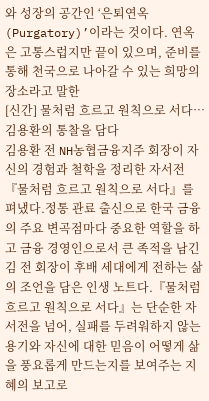와 성장의 공간인 ‘은퇴연옥(Purgatory)’이라는 것이다. 연옥은 고통스럽지만 끝이 있으며, 준비를 통해 천국으로 나아갈 수 있는 희망의 장소라고 말한
[신간] 물처럼 흐르고 원칙으로 서다…김용환의 통찰을 담다
김용환 전 NH농협금융지주 회장이 자신의 경험과 철학을 정리한 자서전 『물처럼 흐르고 원칙으로 서다』를 펴냈다.정통 관료 출신으로 한국 금융의 주요 변곡점마다 중요한 역할을 하고 금융 경영인으로서 큰 족적을 남긴 김 전 회장이 후배 세대에게 전하는 삶의 조언을 담은 인생 노트다.『물처럼 흐르고 원칙으로 서다』는 단순한 자서전을 넘어, 실패를 두려워하지 않는 용기와 자신에 대한 믿음이 어떻게 삶을 풍요롭게 만드는지를 보여주는 지혜의 보고로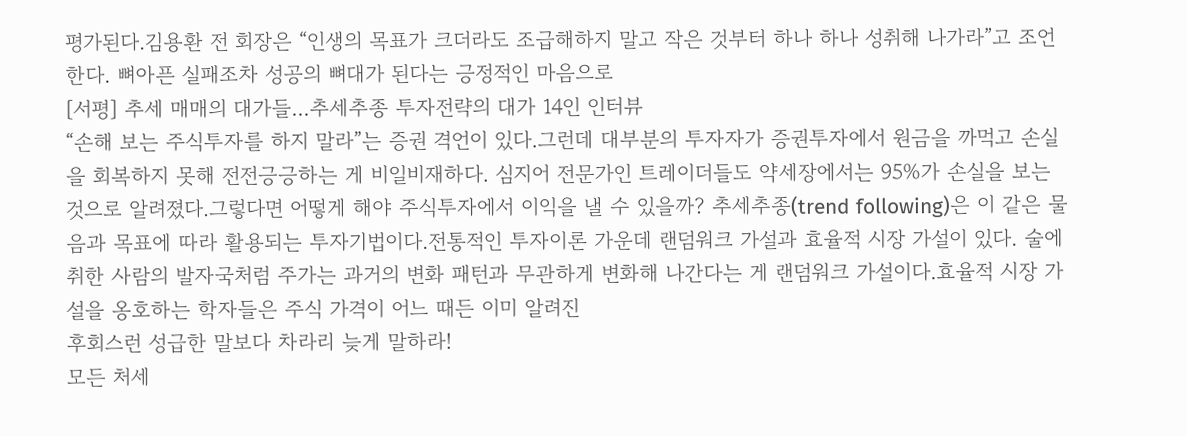평가된다.김용환 전 회장은 “인생의 목표가 크더라도 조급해하지 말고 작은 것부터 하나 하나 성취해 나가라”고 조언한다. 뼈아픈 실패조차 성공의 뼈대가 된다는 긍정적인 마음으로
[서평] 추세 매매의 대가들...추세추종 투자전략의 대가 14인 인터뷰
“손해 보는 주식투자를 하지 말라”는 증권 격언이 있다.그런데 대부분의 투자자가 증권투자에서 원금을 까먹고 손실을 회복하지 못해 전전긍긍하는 게 비일비재하다. 심지어 전문가인 트레이더들도 약세장에서는 95%가 손실을 보는 것으로 알려졌다.그렇다면 어떻게 해야 주식투자에서 이익을 낼 수 있을까? 추세추종(trend following)은 이 같은 물음과 목표에 따라 활용되는 투자기법이다.전통적인 투자이론 가운데 랜덤워크 가설과 효율적 시장 가설이 있다. 술에 취한 사람의 발자국처럼 주가는 과거의 변화 패턴과 무관하게 변화해 나간다는 게 랜덤워크 가설이다.효율적 시장 가설을 옹호하는 학자들은 주식 가격이 어느 때든 이미 알려진
후회스런 성급한 말보다 차라리 늦게 말하라!
모든 처세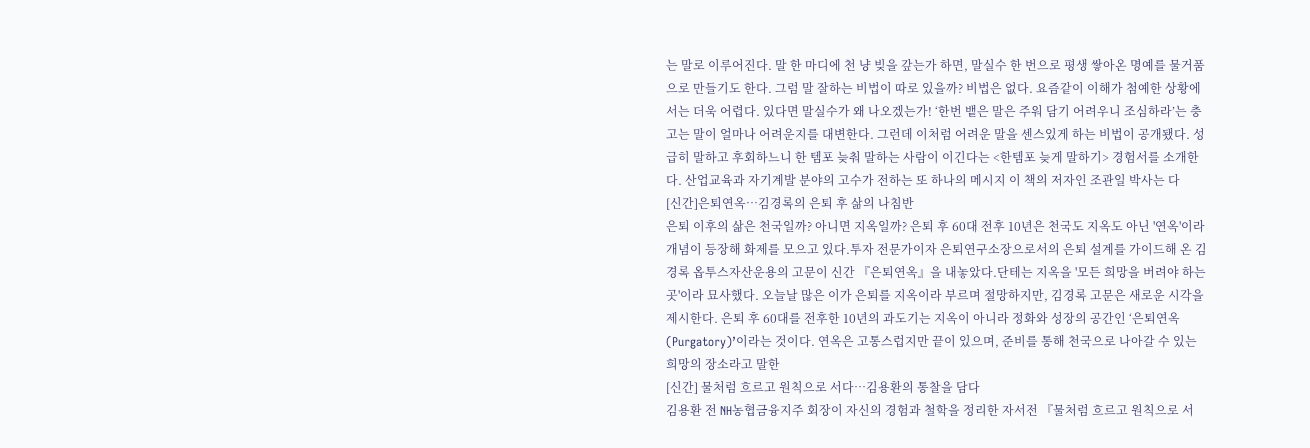는 말로 이루어진다. 말 한 마디에 천 냥 빚을 갚는가 하면, 말실수 한 번으로 평생 쌓아온 명예를 물거품으로 만들기도 한다. 그럼 말 잘하는 비법이 따로 있을까? 비법은 없다. 요즘같이 이해가 첨예한 상황에서는 더욱 어렵다. 있다면 말실수가 왜 나오겠는가! ‘한번 뱉은 말은 주워 담기 어려우니 조심하라’는 충고는 말이 얼마나 어려운지를 대변한다. 그런데 이처럼 어려운 말을 센스있게 하는 비법이 공개됐다. 성급히 말하고 후회하느니 한 템포 늦춰 말하는 사람이 이긴다는 <한템포 늦게 말하기> 경험서를 소개한다. 산업교육과 자기계발 분야의 고수가 전하는 또 하나의 메시지 이 책의 저자인 조관일 박사는 다
[신간]은퇴연옥…김경록의 은퇴 후 삶의 나침반
은퇴 이후의 삶은 천국일까? 아니면 지옥일까? 은퇴 후 60대 전후 10년은 천국도 지옥도 아닌 '연옥'이라 개념이 등장해 화제를 모으고 있다.투자 전문가이자 은퇴연구소장으로서의 은퇴 설계를 가이드해 온 김경록 옵투스자산운용의 고문이 신간 『은퇴연옥』을 내놓았다.단테는 지옥을 '모든 희망을 버려야 하는 곳'이라 묘사했다. 오늘날 많은 이가 은퇴를 지옥이라 부르며 절망하지만, 김경록 고문은 새로운 시각을 제시한다. 은퇴 후 60대를 전후한 10년의 과도기는 지옥이 아니라 정화와 성장의 공간인 ‘은퇴연옥(Purgatory)’이라는 것이다. 연옥은 고통스럽지만 끝이 있으며, 준비를 통해 천국으로 나아갈 수 있는 희망의 장소라고 말한
[신간] 물처럼 흐르고 원칙으로 서다…김용환의 통찰을 담다
김용환 전 NH농협금융지주 회장이 자신의 경험과 철학을 정리한 자서전 『물처럼 흐르고 원칙으로 서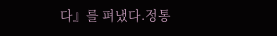다』를 펴냈다.정통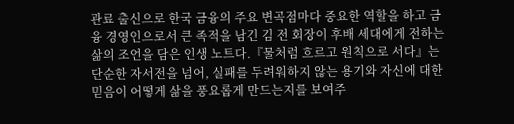관료 출신으로 한국 금융의 주요 변곡점마다 중요한 역할을 하고 금융 경영인으로서 큰 족적을 남긴 김 전 회장이 후배 세대에게 전하는 삶의 조언을 담은 인생 노트다.『물처럼 흐르고 원칙으로 서다』는 단순한 자서전을 넘어, 실패를 두려워하지 않는 용기와 자신에 대한 믿음이 어떻게 삶을 풍요롭게 만드는지를 보여주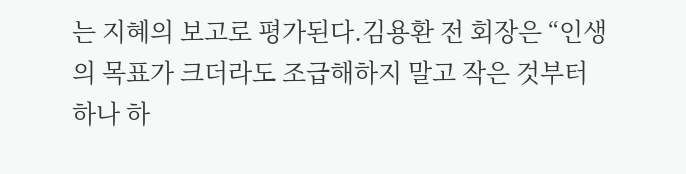는 지혜의 보고로 평가된다.김용환 전 회장은 “인생의 목표가 크더라도 조급해하지 말고 작은 것부터 하나 하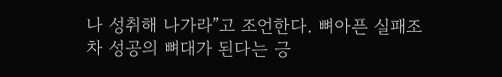나 성취해 나가라”고 조언한다. 뼈아픈 실패조차 성공의 뼈대가 된다는 긍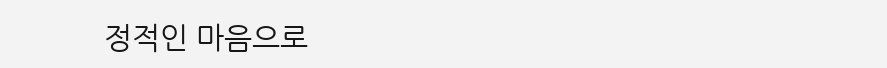정적인 마음으로